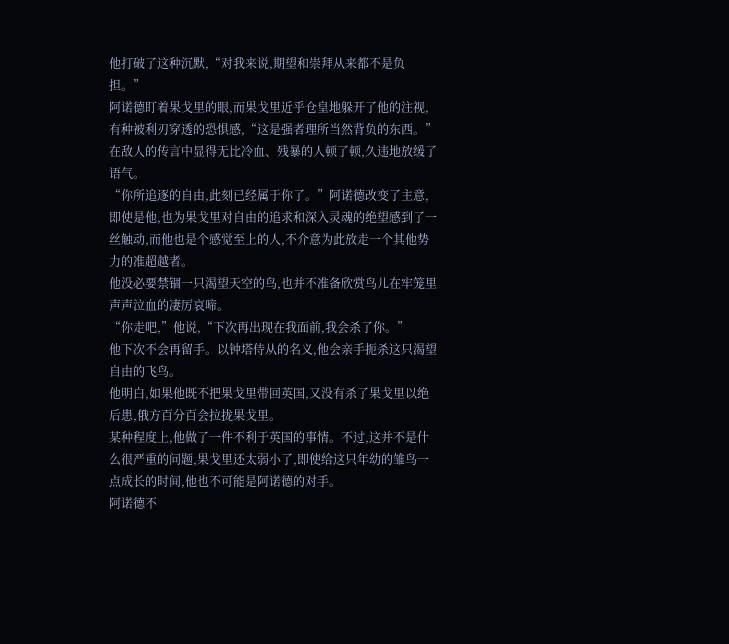他打破了这种沉默,“对我来说,期望和崇拜从来都不是负担。”
阿诺德盯着果戈里的眼,而果戈里近乎仓皇地躲开了他的注视,有种被利刃穿透的恐惧感,“这是强者理所当然背负的东西。”
在敌人的传言中显得无比冷血、残暴的人顿了顿,久违地放缓了语气。
“你所追逐的自由,此刻已经属于你了。”阿诺德改变了主意,即使是他,也为果戈里对自由的追求和深入灵魂的绝望感到了一丝触动,而他也是个感觉至上的人,不介意为此放走一个其他势力的准超越者。
他没必要禁锢一只渴望天空的鸟,也并不准备欣赏鸟儿在牢笼里声声泣血的凄厉哀啼。
“你走吧,”他说,“下次再出现在我面前,我会杀了你。”
他下次不会再留手。以钟塔侍从的名义,他会亲手扼杀这只渴望自由的飞鸟。
他明白,如果他既不把果戈里带回英国,又没有杀了果戈里以绝后患,俄方百分百会拉拢果戈里。
某种程度上,他做了一件不利于英国的事情。不过,这并不是什么很严重的问题,果戈里还太弱小了,即使给这只年幼的雏鸟一点成长的时间,他也不可能是阿诺德的对手。
阿诺德不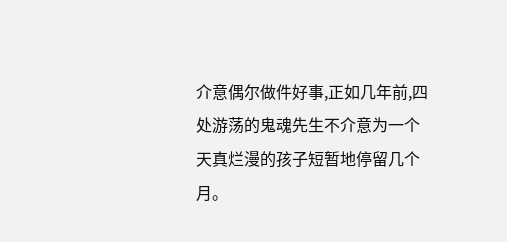介意偶尔做件好事,正如几年前,四处游荡的鬼魂先生不介意为一个天真烂漫的孩子短暂地停留几个月。